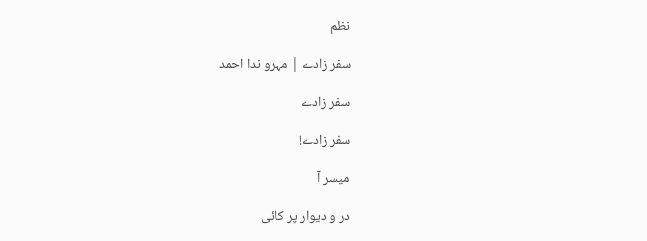نظم

سفر زادے | مہرو ندا احمد

سفر زادے

سفر زادے!

میسر آ

در و دیوار پر کائی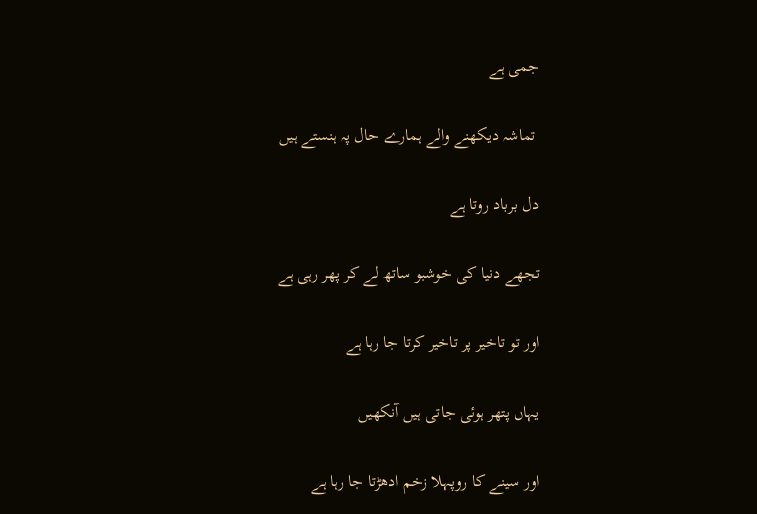جمی ہے

 تماشہ دیکھنے والے ہمارے حال پہ ہنستے ہیں

دل برباد روتا ہے

تجھے دنیا کی خوشبو ساتھ لے کر پھر رہی ہے

اور تو تاخیر پر تاخیر کرتا جا رہا ہے

یہاں پتھر ہوئی جاتی ہیں آنکھیں

اور سینے کا روپہلا زخم ادھڑتا جا رہا ہے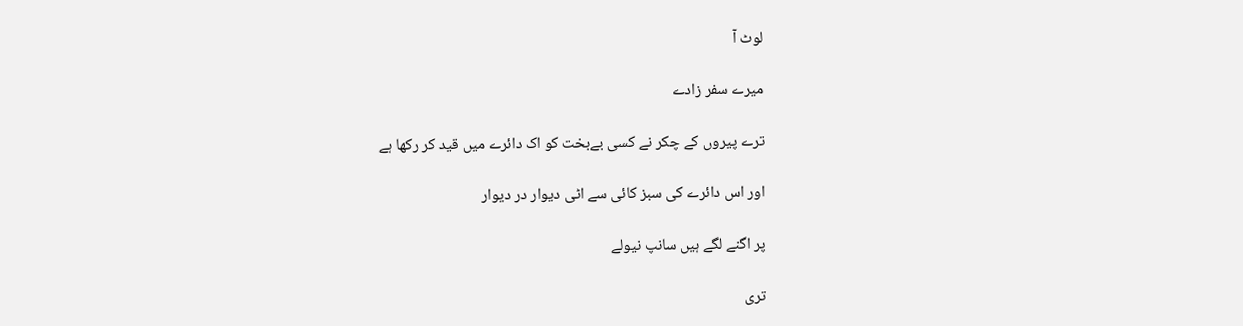لوٹ آ

میرے سفر زادے

ترے پیروں کے چکر نے کسی بےبخت کو اک دائرے میں قید کر رکھا ہے

اور اس دائرے کی سبز کائی سے اٹی دیوار در دیوار

پر اگنے لگے ہیں سانپ نیولے

تری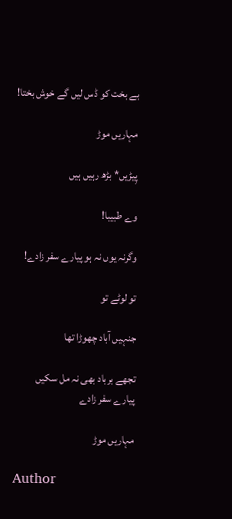بے بخت کو ڈس لیں گے خوش بختا!

مہاریں موڑ

پِیڑیں* بڑھ رہیں ہیں

وے طبیبا!

وگرنہ یوں نہ ہو پیارے سفر زادے!

تو لوٹے تو

جنہیں آباد چھوڑا تھا

تجھے برباد بھی نہ مل سکیں پیارے سفر زادے

مہاریں موڑ

Author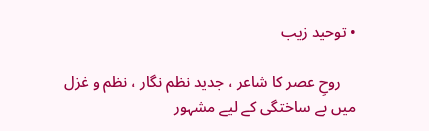• توحید زیب

    روحِ عصر کا شاعر ، جدید نظم نگار ، نظم و غزل میں بے ساختگی کے لیے مشہور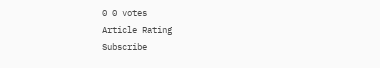0 0 votes
Article Rating
Subscribe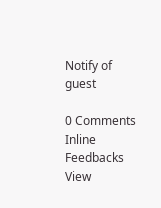Notify of
guest

0 Comments
Inline Feedbacks
View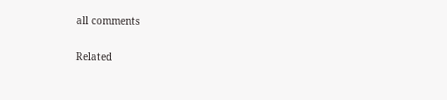all comments

Related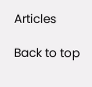Articles

Back to top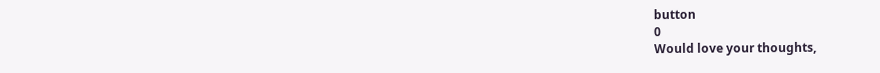button
0
Would love your thoughts,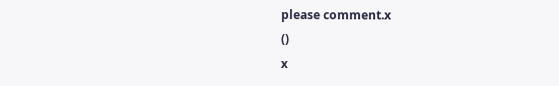please comment.x
()
x